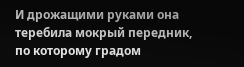И дрожащими руками она теребила мокрый передник, по которому градом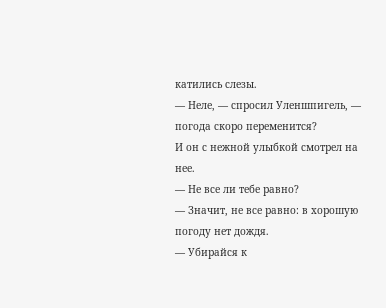катились слезы.
— Неле, — спросил Уленшпигель, — погода скоро переменится?
И он с нежной улыбкой смотрел на нее.
— Не все ли тебе равно?
— Значит, не все равно: в хорошую погоду нет дождя.
— Убирайся к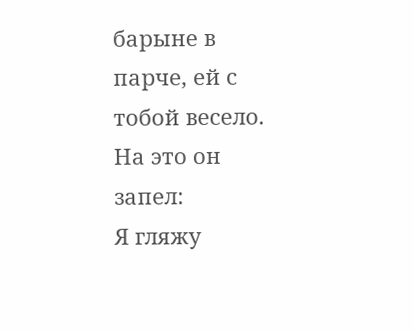барыне в парче, ей с тобой весело.
На это он запел:
Я гляжу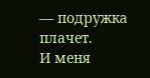— подружка плачет.
И меня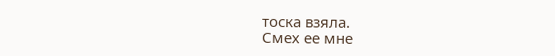тоска взяла.
Смех ее мне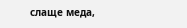слаще меда,